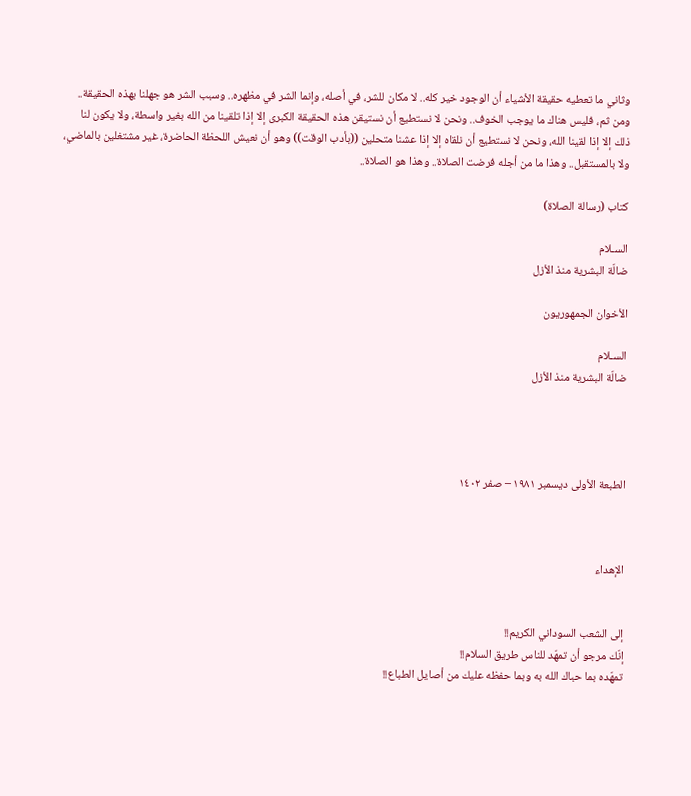وثاني ما تعطيه حقيقة الأشياء أن الوجود خير كله.. لا مكان للشر، في أصله، وإنما الشر في مظهره.. وسبب الشر هو جهلنا بهذه الحقيقة.. ومن ثم، فليس هناك ما يوجب الخوف.. ونحن لا نستطيع أن نستيقن هذه الحقيقة الكبرى إلا إذا تلقينا من الله بغير واسطة، ولا يكون لنا ذلك إلا إذا لقينا الله، ونحن لا نستطيع أن نلقاه إلا إذا عشنا متحلين ((بأدب الوقت)) وهو أن نعيش اللحظة الحاضرة، غير مشتغلين بالماضي، ولا بالمستقبل.. وهذا ما من أجله فرضت الصلاة.. وهذا هو الصلاة..

كتاب (رسالة الصلاة)

السـلام
ضالّة البشرية منذ الأزل

الأخوان الجمهوريون

السـلام
ضالّة البشرية منذ الأزل




الطبعة الأولى ديسمبر ۱۹٨١ – صفر ۱٤٠٢



الإهداء


إلى الشعب السوداني الكريم!!
إنّك مرجو أن تمهّد للناس طريق السلام!!
تمهّده بما حباك الله به وبما حفظه عليك من أصايل الطباع!!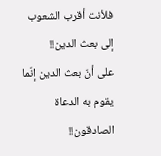فلأنت أقرب الشعوب إلى بعث الدين!!
على أنّ بعث الدين إنّما يقوم به الدعاة الصادقون!!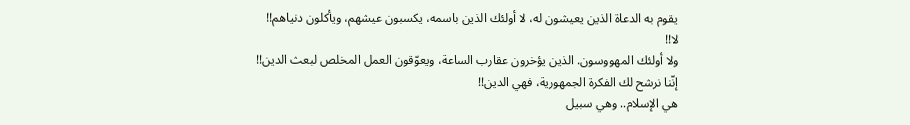يقوم به الدعاة الذين يعيشون له، لا أولئك الذين باسمه، يكسبون عيشهم، ويأكلون دنياهم!!
لا!!
ولا أولئك المهووسون. الذين يؤخرون عقارب الساعة، ويعوّقون العمل المخلص لبعث الدين!!
إنّنا نرشح لك الفكرة الجمهورية، فهي الدين!!
هي الإسلام.. وهي سبيل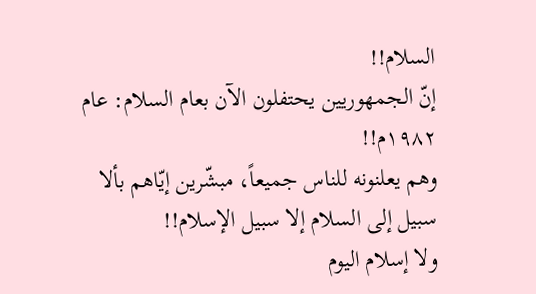السلام!!
إنّ الجمهوريين يحتفلون الآن بعام السلام: عام ۱۹٨٢م!!
وهم يعلنونه للناس جميعاً، مبشّرين إيّاهم بألا سبيل إلى السلام إلا سبيل الإسلام!!
ولا إسلام اليوم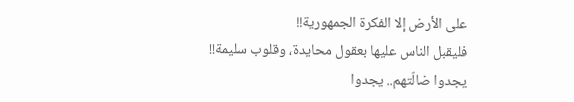على الأرض إلا الفكرة الجمهورية!!
فليقبل الناس عليها بعقول محايدة، وقلوب سليمة!!
يجدوا ضالّتهم.. يجدوا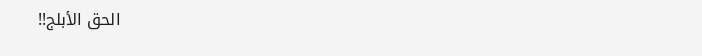الحق الأبلج!!